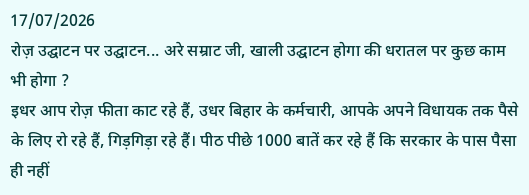17/07/2026
रोज़ उद्घाटन पर उद्घाटन... अरे सम्राट जी, खाली उद्घाटन होगा की धरातल पर कुछ काम भी होगा ?
इधर आप रोज़ फीता काट रहे हैं, उधर बिहार के कर्मचारी, आपके अपने विधायक तक पैसे के लिए रो रहे हैं, गिड़गिड़ा रहे हैं। पीठ पीछे 1000 बातें कर रहे हैं कि सरकार के पास पैसा ही नहीं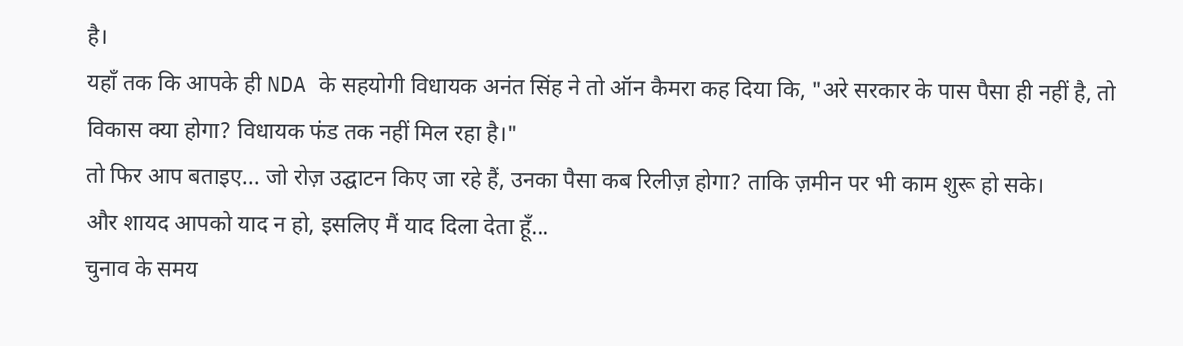है।
यहाँ तक कि आपके ही NDA के सहयोगी विधायक अनंत सिंह ने तो ऑन कैमरा कह दिया कि, "अरे सरकार के पास पैसा ही नहीं है, तो विकास क्या होगा? विधायक फंड तक नहीं मिल रहा है।"
तो फिर आप बताइए... जो रोज़ उद्घाटन किए जा रहे हैं, उनका पैसा कब रिलीज़ होगा? ताकि ज़मीन पर भी काम शुरू हो सके।
और शायद आपको याद न हो, इसलिए मैं याद दिला देता हूँ...
चुनाव के समय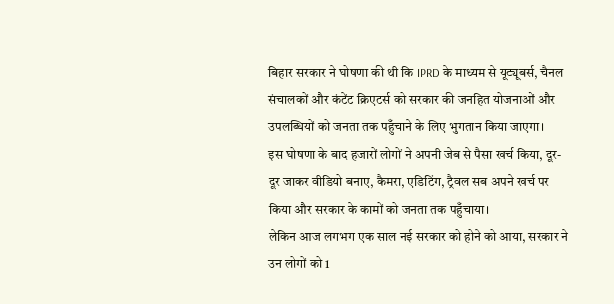बिहार सरकार ने घोषणा की थी कि IPRD के माध्यम से यूट्यूबर्स, चैनल संचालकों और कंटेंट क्रिएटर्स को सरकार की जनहित योजनाओं और उपलब्धियों को जनता तक पहुँचाने के लिए भुगतान किया जाएगा।
इस घोषणा के बाद हजारों लोगों ने अपनी जेब से पैसा खर्च किया, दूर-दूर जाकर वीडियो बनाए, कैमरा, एडिटिंग, ट्रैवल सब अपने खर्च पर किया और सरकार के कामों को जनता तक पहुँचाया।
लेकिन आज लगभग एक साल नई सरकार को होने को आया, सरकार ने उन लोगों को 1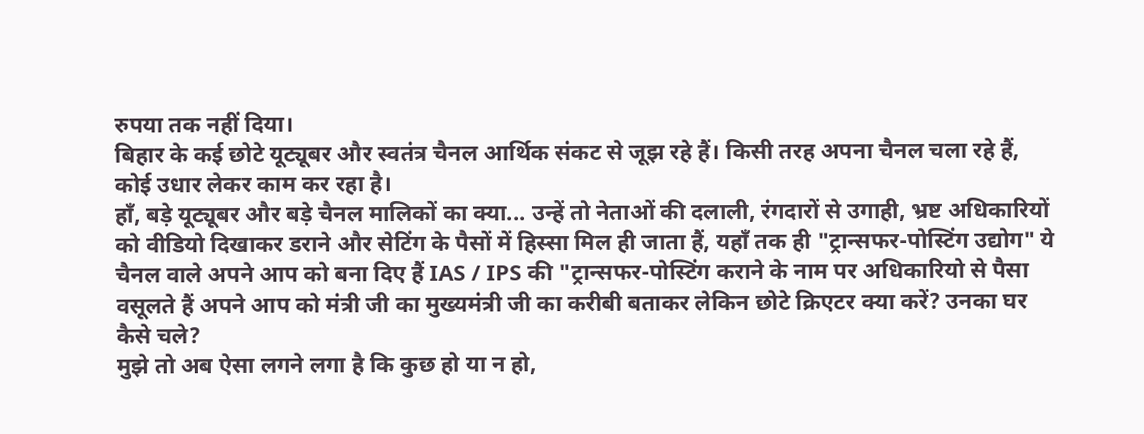रुपया तक नहीं दिया।
बिहार के कई छोटे यूट्यूबर और स्वतंत्र चैनल आर्थिक संकट से जूझ रहे हैं। किसी तरह अपना चैनल चला रहे हैं, कोई उधार लेकर काम कर रहा है।
हाँ, बड़े यूट्यूबर और बड़े चैनल मालिकों का क्या... उन्हें तो नेताओं की दलाली, रंगदारों से उगाही, भ्रष्ट अधिकारियों को वीडियो दिखाकर डराने और सेटिंग के पैसों में हिस्सा मिल ही जाता हैं, यहाँ तक ही "ट्रान्सफर-पोस्टिंग उद्योग" ये चैनल वाले अपने आप को बना दिए हैं IAS / IPS की "ट्रान्सफर-पोस्टिंग कराने के नाम पर अधिकारियो से पैसा वसूलते हैं अपने आप को मंत्री जी का मुख्यमंत्री जी का करीबी बताकर लेकिन छोटे क्रिएटर क्या करें? उनका घर कैसे चले?
मुझे तो अब ऐसा लगने लगा है कि कुछ हो या न हो,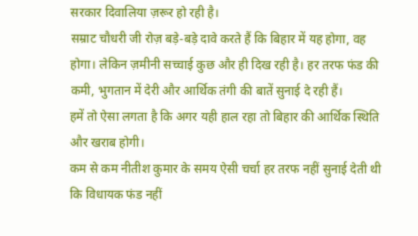सरकार दिवालिया ज़रूर हो रही है।
सम्राट चौधरी जी रोज़ बड़े-बड़े दावे करते हैं कि बिहार में यह होगा, वह होगा। लेकिन ज़मीनी सच्चाई कुछ और ही दिख रही है। हर तरफ फंड की कमी, भुगतान में देरी और आर्थिक तंगी की बातें सुनाई दे रही हैं।
हमें तो ऐसा लगता है कि अगर यही हाल रहा तो बिहार की आर्थिक स्थिति और खराब होगी।
कम से कम नीतीश कुमार के समय ऐसी चर्चा हर तरफ नहीं सुनाई देती थी कि विधायक फंड नहीं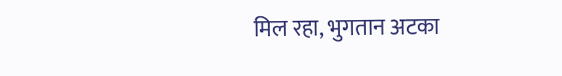मिल रहा, भुगतान अटका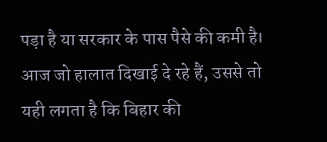पड़ा है या सरकार के पास पैसे की कमी है।
आज जो हालात दिखाई दे रहे हैं, उससे तो यही लगता है कि बिहार की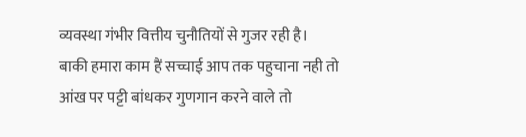व्यवस्था गंभीर वित्तीय चुनौतियों से गुजर रही है।
बाकी हमारा काम हैं सच्चाई आप तक पहुचाना नही तो आंख पर पट्टी बांधकर गुणगान करने वाले तो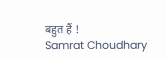बहुत हैं !
Samrat Choudhary